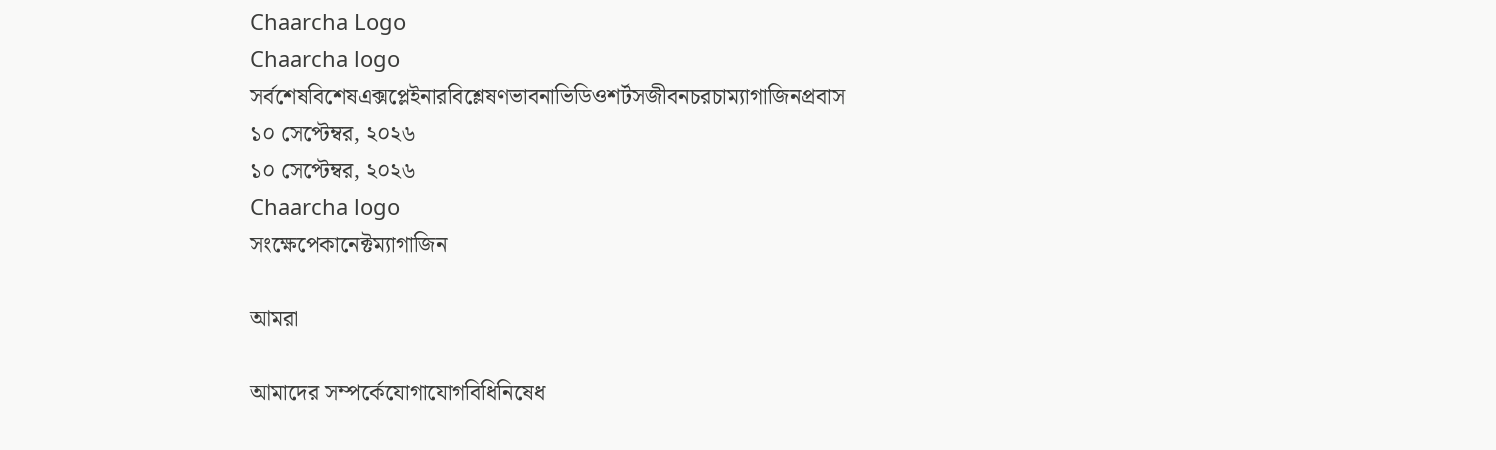Chaarcha Logo
Chaarcha logo
সর্বশেষবিশেষএক্সপ্লেইনারবিশ্লেষণভাবনাভিডিওশর্টসজীবনচরচাম্যাগাজিনপ্রবাস
১০ সেপ্টেম্বর, ২০২৬
১০ সেপ্টেম্বর, ২০২৬
Chaarcha logo
সংক্ষেপেকানেক্টম্যাগাজিন

আমরা

আমাদের সম্পর্কেযোগাযোগবিধিনিষেধ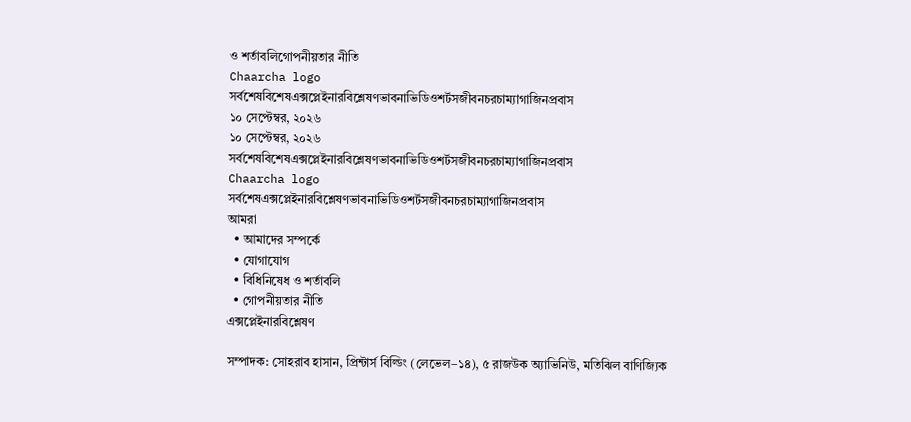ও শর্তাবলিগোপনীয়তার নীতি
Chaarcha logo
সর্বশেষবিশেষএক্সপ্লেইনারবিশ্লেষণভাবনাভিডিওশর্টসজীবনচরচাম্যাগাজিনপ্রবাস
১০ সেপ্টেম্বর, ২০২৬
১০ সেপ্টেম্বর, ২০২৬
সর্বশেষবিশেষএক্সপ্লেইনারবিশ্লেষণভাবনাভিডিওশর্টসজীবনচরচাম্যাগাজিনপ্রবাস
Chaarcha logo
সর্বশেষএক্সপ্লেইনারবিশ্লেষণভাবনাভিডিওশর্টসজীবনচরচাম্যাগাজিনপ্রবাস
আমরা
  • আমাদের সম্পর্কে
  • যোগাযোগ
  • বিধিনিষেধ ও শর্তাবলি
  • গোপনীয়তার নীতি
এক্সপ্লেইনারবিশ্লেষণ

সম্পাদক: সোহরাব হাসান, প্রিন্টার্স বিল্ডিং (লেভেল–১৪), ৫ রাজউক অ্যাভিনিউ, মতিঝিল বাণিজ্যিক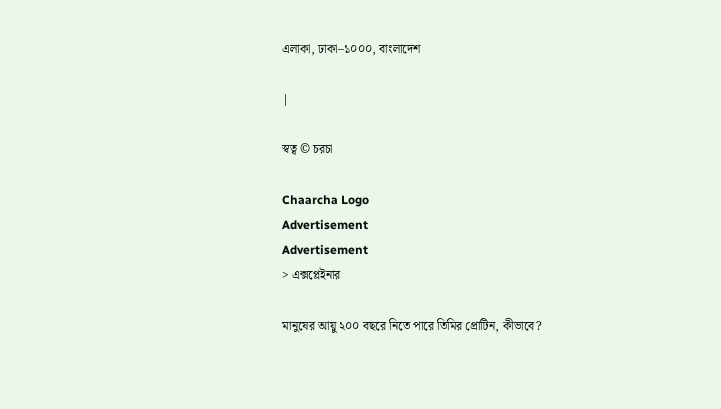এলাকা, ঢাকা–১০০০, বাংলাদেশ

|

স্বত্ব © চরচা

Chaarcha Logo
Advertisement
Advertisement
> এক্সপ্লেইনার

মানুষের আয়ু ২০০ বছরে নিতে পারে তিমির প্রোটিন, কীভাবে?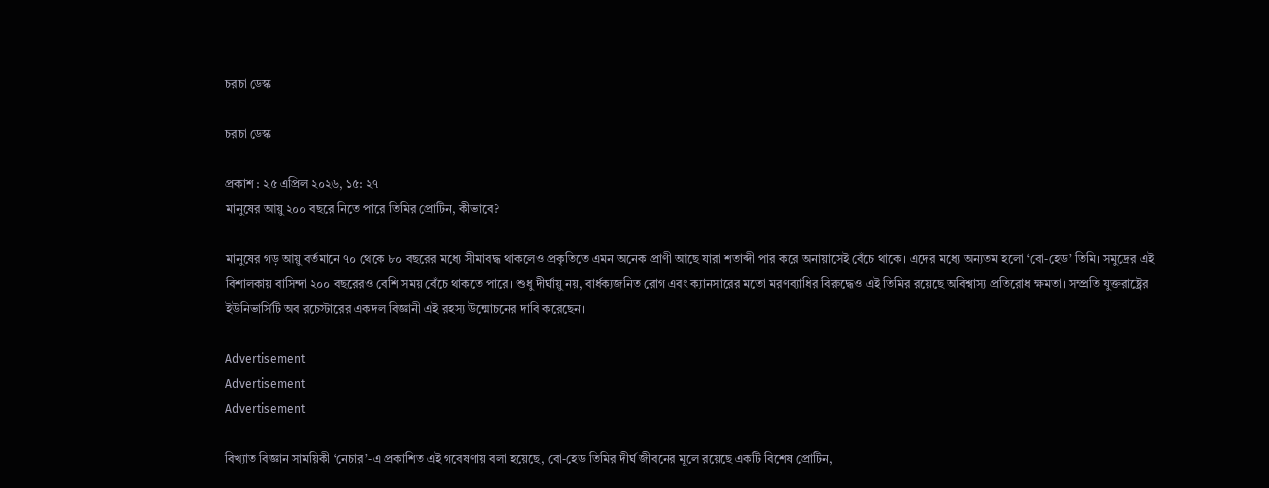চরচা ডেস্ক

চরচা ডেস্ক

প্রকাশ : ২৫ এপ্রিল ২০২৬, ১৫: ২৭
মানুষের আয়ু ২০০ বছরে নিতে পারে তিমির প্রোটিন, কীভাবে?

মানুষের গড় আয়ু বর্তমানে ৭০ থেকে ৮০ বছরের মধ্যে সীমাবদ্ধ থাকলেও প্রকৃতিতে এমন অনেক প্রাণী আছে যারা শতাব্দী পার করে অনায়াসেই বেঁচে থাকে। এদের মধ্যে অন্যতম হলো ‘বো-হেড’ তিমি। সমুদ্রের এই বিশালকায় বাসিন্দা ২০০ বছরেরও বেশি সময় বেঁচে থাকতে পারে। শুধু দীর্ঘায়ু নয়, বার্ধক্যজনিত রোগ এবং ক্যানসারের মতো মরণব্যাধির বিরুদ্ধেও এই তিমির রয়েছে অবিশ্বাস্য প্রতিরোধ ক্ষমতা। সম্প্রতি যুক্তরাষ্ট্রের ইউনিভার্সিটি অব রচেস্টারের একদল বিজ্ঞানী এই রহস্য উন্মোচনের দাবি করেছেন।

Advertisement
Advertisement
Advertisement

বিখ্যাত বিজ্ঞান সাময়িকী ‘নেচার’-এ প্রকাশিত এই গবেষণায় বলা হয়েছে, বো-হেড তিমির দীর্ঘ জীবনের মূলে রয়েছে একটি বিশেষ প্রোটিন,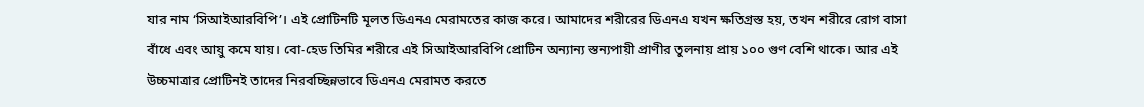যার নাম ‘সিআইআরবিপি’। এই প্রোটিনটি মূলত ডিএনএ মেরামতের কাজ করে। আমাদের শরীরের ডিএনএ যখন ক্ষতিগ্রস্ত হয়, তখন শরীরে রোগ বাসা বাঁধে এবং আয়ু কমে যায়। বো-হেড তিমির শরীরে এই সিআইআরবিপি প্রোটিন অন্যান্য স্তন্যপায়ী প্রাণীর তুলনায় প্রায় ১০০ গুণ বেশি থাকে। আর এই উচ্চমাত্রার প্রোটিনই তাদের নিরবচ্ছিন্নভাবে ডিএনএ মেরামত করতে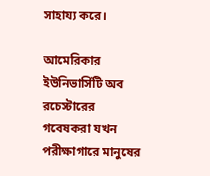সাহায্য করে।

আমেরিকার ইউনিভার্সিটি অব রচেস্টারের গবেষকরা যখন পরীক্ষাগারে মানুষের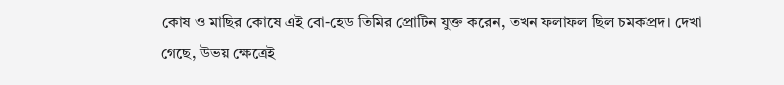কোষ ও মাছির কোষে এই বো-হেড তিমির প্রোটিন যুক্ত করেন, তখন ফলাফল ছিল চমকপ্রদ। দেখা গেছে, উভয় ক্ষেত্রেই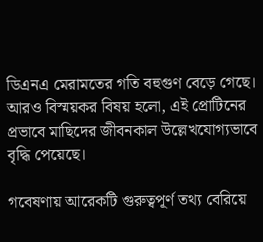ডিএনএ মেরামতের গতি বহুগুণ বেড়ে গেছে। আরও বিস্ময়কর বিষয় হলো, এই প্রোটিনের প্রভাবে মাছিদের জীবনকাল উল্লেখযোগ্যভাবে বৃদ্ধি পেয়েছে।

গবেষণায় আরেকটি গুরুত্বপূর্ণ তথ্য বেরিয়ে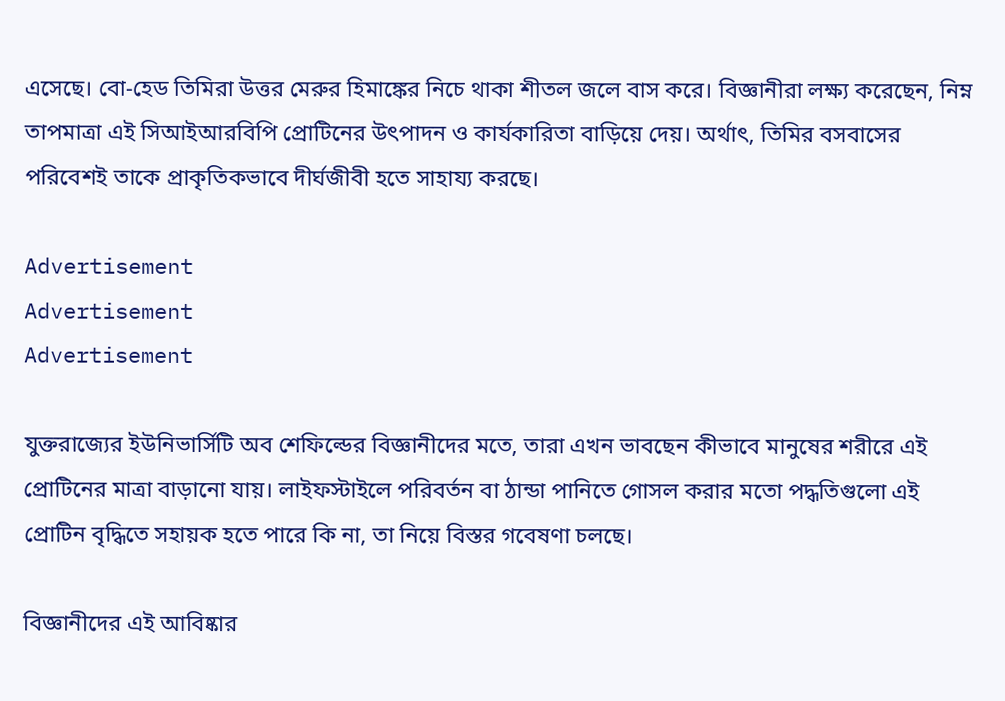এসেছে। বো-হেড তিমিরা উত্তর মেরুর হিমাঙ্কের নিচে থাকা শীতল জলে বাস করে। বিজ্ঞানীরা লক্ষ্য করেছেন, নিম্ন তাপমাত্রা এই সিআইআরবিপি প্রোটিনের উৎপাদন ও কার্যকারিতা বাড়িয়ে দেয়। অর্থাৎ, তিমির বসবাসের পরিবেশই তাকে প্রাকৃতিকভাবে দীর্ঘজীবী হতে সাহায্য করছে।

Advertisement
Advertisement
Advertisement

যুক্তরাজ্যের ইউনিভার্সিটি অব শেফিল্ডের বিজ্ঞানীদের মতে, তারা এখন ভাবছেন কীভাবে মানুষের শরীরে এই প্রোটিনের মাত্রা বাড়ানো যায়। লাইফস্টাইলে পরিবর্তন বা ঠান্ডা পানিতে গোসল করার মতো পদ্ধতিগুলো এই প্রোটিন বৃদ্ধিতে সহায়ক হতে পারে কি না, তা নিয়ে বিস্তর গবেষণা চলছে।

বিজ্ঞানীদের এই আবিষ্কার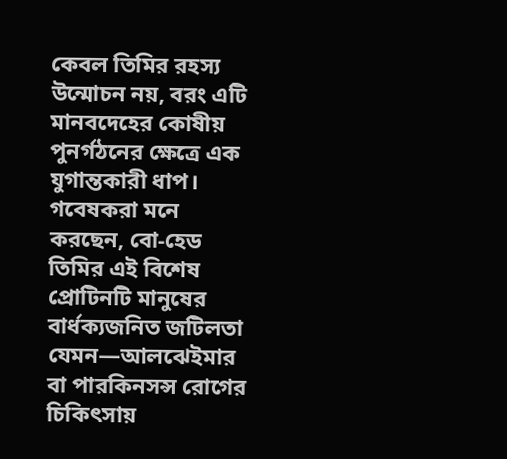কেবল তিমির রহস্য উন্মোচন নয়, বরং এটি মানবদেহের কোষীয় পুনর্গঠনের ক্ষেত্রে এক যুগান্তকারী ধাপ। গবেষকরা মনে করছেন, বো-হেড তিমির এই বিশেষ প্রোটিনটি মানুষের বার্ধক্যজনিত জটিলতা যেমন—আলঝেইমার বা পারকিনসন্স রোগের চিকিৎসায়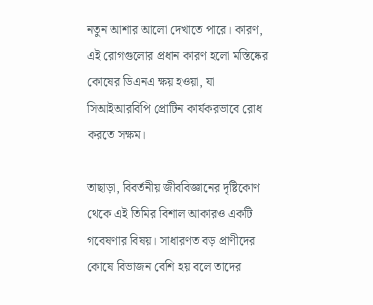নতুন আশার আলো দেখাতে পারে। কারণ, এই রোগগুলোর প্রধান কারণ হলো মস্তিষ্কের কোষের ডিএনএ ক্ষয় হওয়া, যা সিআইআরবিপি প্রোটিন কার্যকরভাবে রোধ করতে সক্ষম।

তাছাড়া, বিবর্তনীয় জীববিজ্ঞানের দৃষ্টিকোণ থেকে এই তিমির বিশাল আকারও একটি গবেষণার বিষয়। সাধারণত বড় প্রাণীদের কোষে বিভাজন বেশি হয় বলে তাদের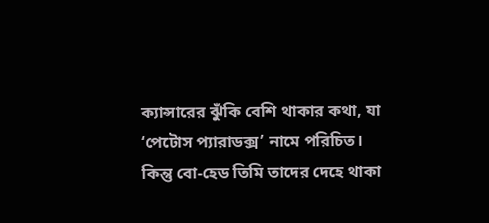ক্যান্সারের ঝুঁকি বেশি থাকার কথা, যা ‘পেটোস প্যারাডক্স’ নামে পরিচিত। কিন্তু বো-হেড তিমি তাদের দেহে থাকা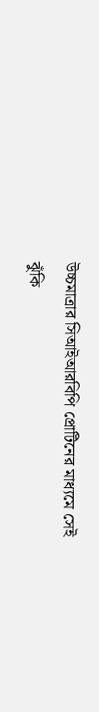উচ্চমাত্রার সিআইআরবিপি প্রোটিনের মাধ্যমে সেই ঝুঁকি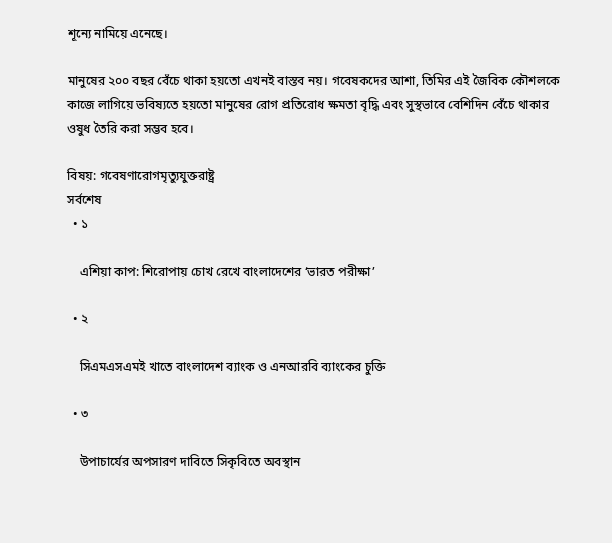শূন্যে নামিয়ে এনেছে।

মানুষের ২০০ বছর বেঁচে থাকা হয়তো এখনই বাস্তব নয়। গবেষকদের আশা, তিমির এই জৈবিক কৌশলকে কাজে লাগিয়ে ভবিষ্যতে হয়তো মানুষের রোগ প্রতিরোধ ক্ষমতা বৃদ্ধি এবং সুস্থভাবে বেশিদিন বেঁচে থাকার ওষুধ তৈরি করা সম্ভব হবে।

বিষয়: গবেষণারোগমৃত্যুযুক্তরাষ্ট্র
সর্বশেষ
  • ১

    এশিয়া কাপ: শিরোপায় চোখ রেখে বাংলাদেশের ‘ভারত পরীক্ষা’

  • ২

    সিএমএসএমই খাতে বাংলাদেশ ব্যাংক ও এনআরবি ব্যাংকের চুক্তি

  • ৩

    উপাচার্যের অপসারণ দাবিতে সিকৃবিতে অবস্থান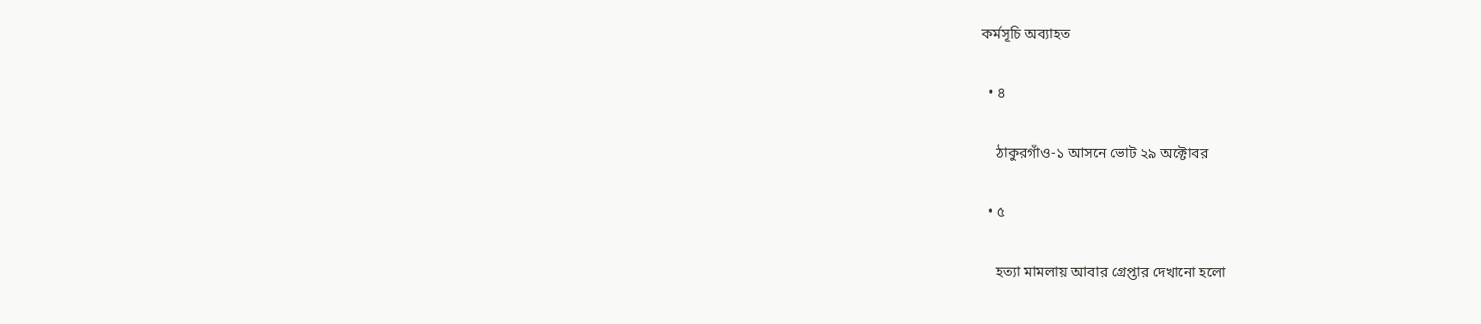কর্মসূচি অব্যাহত

  • ৪

    ঠাকুরগাঁও-১ আসনে ভোট ২৯ অক্টোবর

  • ৫

    হত্যা মামলায় আবার গ্রেপ্তার দেখানো হলো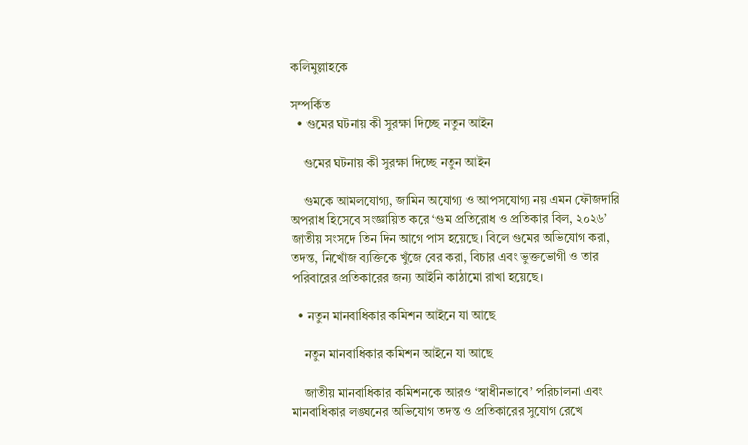কলিমুল্লাহকে

সম্পর্কিত
  • গুমের ঘটনায় কী সুরক্ষা দিচ্ছে নতুন আইন

    গুমের ঘটনায় কী সুরক্ষা দিচ্ছে নতুন আইন

    গুমকে আমলযোগ্য, জামিন অযোগ্য ও আপসযোগ্য নয় এমন ফৌজদারি অপরাধ হিসেবে সংজ্ঞায়িত করে ‘গুম প্রতিরোধ ও প্রতিকার বিল, ২০২৬’ জাতীয় সংসদে তিন দিন আগে পাস হয়েছে। বিলে গুমের অভিযোগ করা, তদন্ত, নিখোঁজ ব্যক্তিকে খুঁজে বের করা, বিচার এবং ভুক্তভোগী ও তার পরিবারের প্রতিকারের জন্য আইনি কাঠামো রাখা হয়েছে।

  • নতুন মানবাধিকার কমিশন আইনে যা আছে

    নতুন মানবাধিকার কমিশন আইনে যা আছে

    জাতীয় মানবাধিকার কমিশনকে আরও ‘স্বাধীনভাবে’ পরিচালনা এবং মানবাধিকার লঙ্ঘনের অভিযোগ তদন্ত ও প্রতিকারের সুযোগ রেখে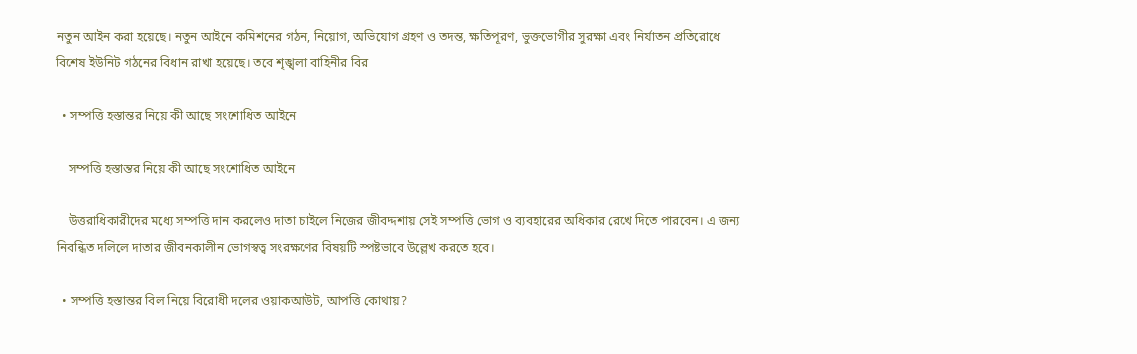নতুন আইন করা হয়েছে। নতুন আইনে কমিশনের গঠন, নিয়োগ, অভিযোগ গ্রহণ ও তদন্ত, ক্ষতিপূরণ, ভুক্তভোগীর সুরক্ষা এবং নির্যাতন প্রতিরোধে বিশেষ ইউনিট গঠনের বিধান রাখা হয়েছে। তবে শৃঙ্খলা বাহিনীর বির

  • সম্পত্তি হস্তান্তর নিয়ে কী আছে সংশোধিত আইনে

    সম্পত্তি হস্তান্তর নিয়ে কী আছে সংশোধিত আইনে

    উত্তরাধিকারীদের মধ্যে সম্পত্তি দান করলেও দাতা চাইলে নিজের জীবদ্দশায় সেই সম্পত্তি ভোগ ও ব্যবহারের অধিকার রেখে দিতে পারবেন। এ জন্য নিবন্ধিত দলিলে দাতার জীবনকালীন ভোগস্বত্ব সংরক্ষণের বিষয়টি স্পষ্টভাবে উল্লেখ করতে হবে।

  • সম্পত্তি হস্তান্তর বিল নিয়ে বিরোধী দলের ওয়াকআউট, আপত্তি কোথায়?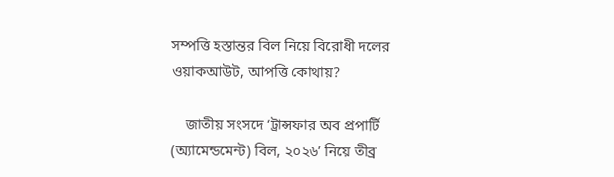সম্পত্তি হস্তান্তর বিল নিয়ে বিরোধী দলের ওয়াকআউট, আপত্তি কোথায়?

    জাতীয় সংসদে ‘ট্রান্সফার অব প্রপার্টি (অ্যামেন্ডমেন্ট) বিল, ২০২৬’ নিয়ে তীব্র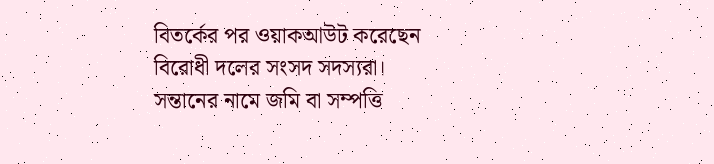বিতর্কের পর ওয়াকআউট করেছেন বিরোধী দলের সংসদ সদস্যরা। সন্তানের নামে জমি বা সম্পত্তি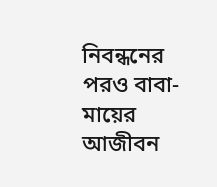নিবন্ধনের পরও বাবা-মায়ের আজীবন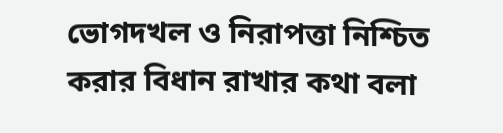ভোগদখল ও নিরাপত্তা নিশ্চিত করার বিধান রাখার কথা বলা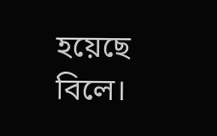হয়েছে বিলে।